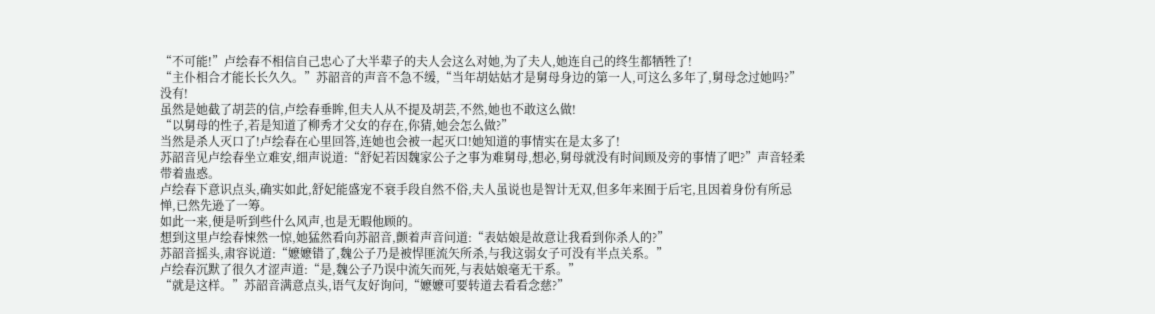“不可能!”卢绘春不相信自己忠心了大半辈子的夫人会这么对她,为了夫人,她连自己的终生都牺牲了!
“主仆相合才能长长久久。”苏韶音的声音不急不缓,“当年胡姑姑才是舅母身边的第一人,可这么多年了,舅母念过她吗?”
没有!
虽然是她截了胡芸的信,卢绘春垂眸,但夫人从不提及胡芸,不然,她也不敢这么做!
“以舅母的性子,若是知道了柳秀才父女的存在,你猜,她会怎么做?”
当然是杀人灭口了!卢绘春在心里回答,连她也会被一起灭口!她知道的事情实在是太多了!
苏韶音见卢绘春坐立难安,细声说道:“舒妃若因魏家公子之事为难舅母,想必,舅母就没有时间顾及旁的事情了吧?”声音轻柔带着蛊惑。
卢绘春下意识点头,确实如此,舒妃能盛宠不衰手段自然不俗,夫人虽说也是智计无双,但多年来囿于后宅,且因着身份有所忌惮,已然先逊了一筹。
如此一来,便是听到些什么风声,也是无暇他顾的。
想到这里卢绘春悚然一惊,她猛然看向苏韶音,颤着声音问道:“表姑娘是故意让我看到你杀人的?”
苏韶音摇头,肃容说道:“嬷嬷错了,魏公子乃是被悍匪流矢所杀,与我这弱女子可没有半点关系。”
卢绘春沉默了很久才涩声道:“是,魏公子乃误中流矢而死,与表姑娘毫无干系。”
“就是这样。”苏韶音满意点头,语气友好询问,“嬷嬷可要转道去看看念慈?”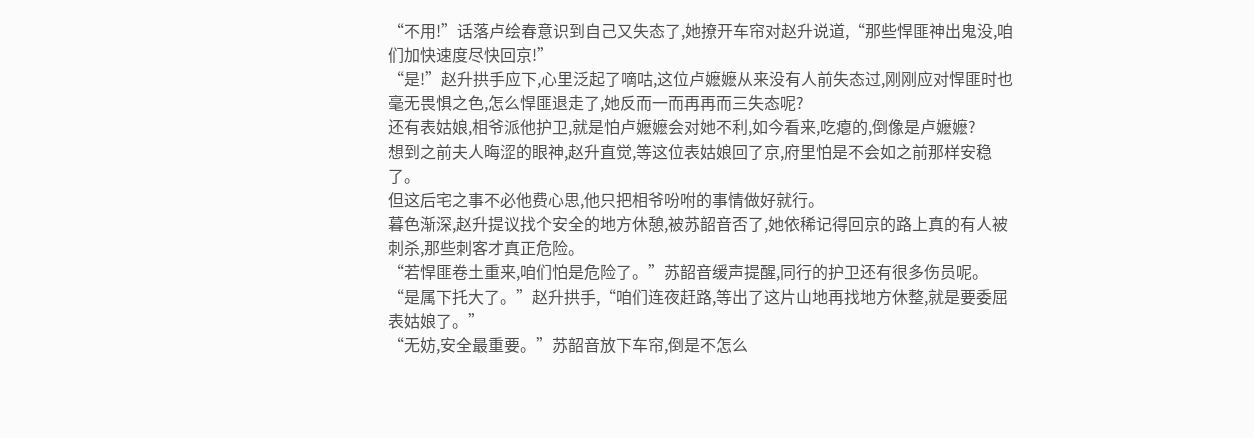“不用!”话落卢绘春意识到自己又失态了,她撩开车帘对赵升说道,“那些悍匪神出鬼没,咱们加快速度尽快回京!”
“是!”赵升拱手应下,心里泛起了嘀咕,这位卢嬷嬷从来没有人前失态过,刚刚应对悍匪时也毫无畏惧之色,怎么悍匪退走了,她反而一而再再而三失态呢?
还有表姑娘,相爷派他护卫,就是怕卢嬷嬷会对她不利,如今看来,吃瘪的,倒像是卢嬷嬷?
想到之前夫人晦涩的眼神,赵升直觉,等这位表姑娘回了京,府里怕是不会如之前那样安稳了。
但这后宅之事不必他费心思,他只把相爷吩咐的事情做好就行。
暮色渐深,赵升提议找个安全的地方休憩,被苏韶音否了,她依稀记得回京的路上真的有人被刺杀,那些刺客才真正危险。
“若悍匪卷土重来,咱们怕是危险了。”苏韶音缓声提醒,同行的护卫还有很多伤员呢。
“是属下托大了。”赵升拱手,“咱们连夜赶路,等出了这片山地再找地方休整,就是要委屈表姑娘了。”
“无妨,安全最重要。”苏韶音放下车帘,倒是不怎么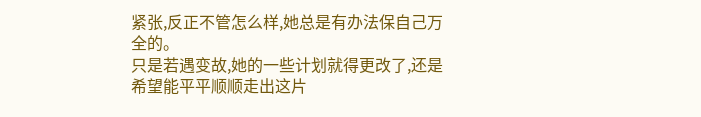紧张,反正不管怎么样,她总是有办法保自己万全的。
只是若遇变故,她的一些计划就得更改了,还是希望能平平顺顺走出这片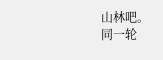山林吧。
同一轮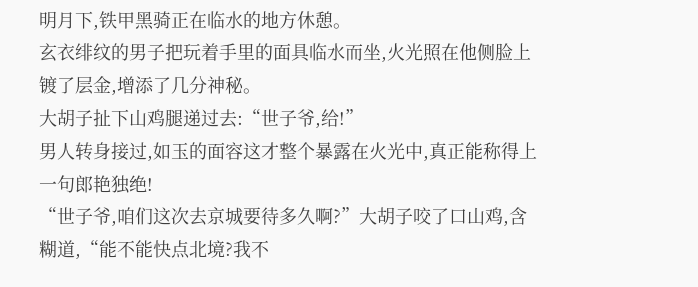明月下,铁甲黑骑正在临水的地方休憩。
玄衣绯纹的男子把玩着手里的面具临水而坐,火光照在他侧脸上镀了层金,增添了几分神秘。
大胡子扯下山鸡腿递过去:“世子爷,给!”
男人转身接过,如玉的面容这才整个暴露在火光中,真正能称得上一句郎艳独绝!
“世子爷,咱们这次去京城要待多久啊?”大胡子咬了口山鸡,含糊道,“能不能快点北境?我不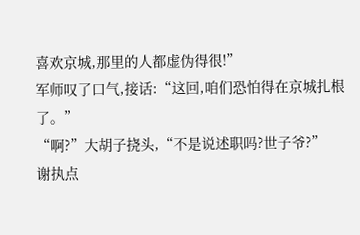喜欢京城,那里的人都虚伪得很!”
军师叹了口气,接话:“这回,咱们恐怕得在京城扎根了。”
“啊?”大胡子挠头,“不是说述职吗?世子爷?”
谢执点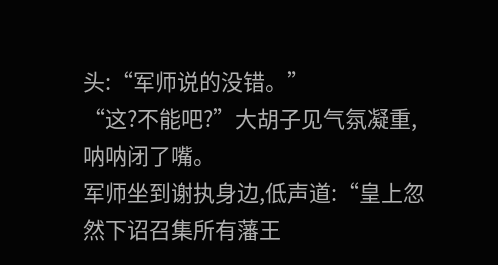头:“军师说的没错。”
“这?不能吧?”大胡子见气氛凝重,呐呐闭了嘴。
军师坐到谢执身边,低声道:“皇上忽然下诏召集所有藩王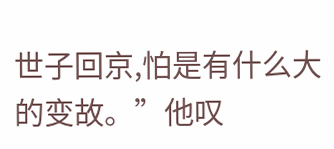世子回京,怕是有什么大的变故。”他叹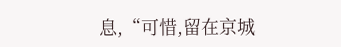息,“可惜,留在京城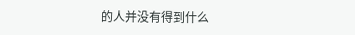的人并没有得到什么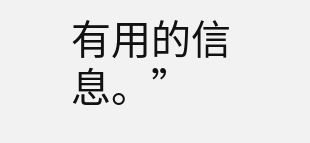有用的信息。”